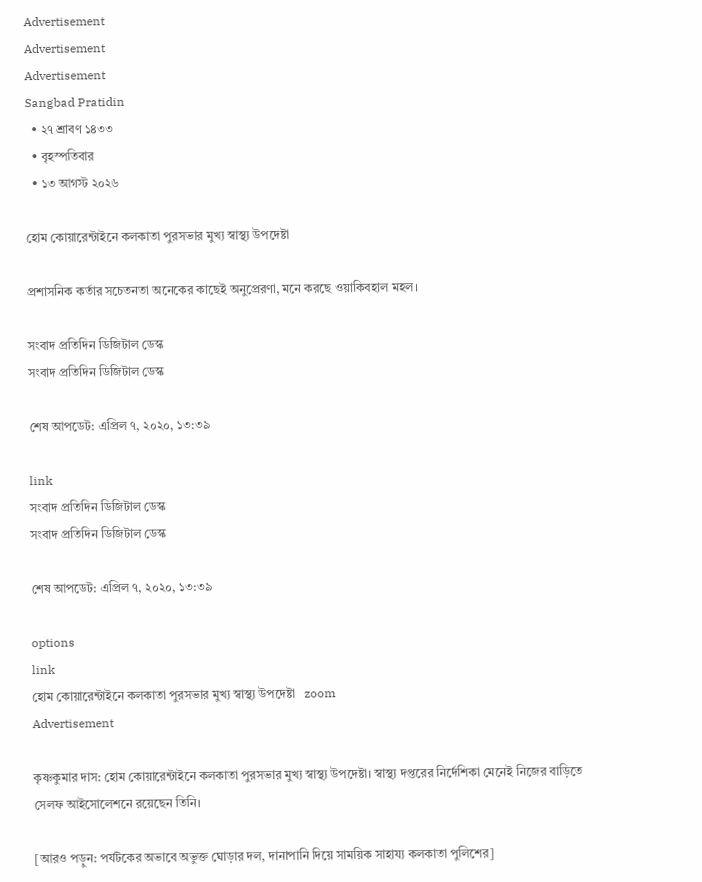Advertisement
Advertisement
Advertisement
Sangbad Pratidin
  • ২৭ শ্রাবণ ১৪৩৩
  • বৃহস্পতিবার
  • ১৩ আগস্ট ২০২৬

হোম কোয়ারেন্টাইনে কলকাতা পুরসভার মুখ্য স্বাস্থ্য উপদেষ্টা

প্রশাসনিক কর্তার সচেতনতা অনেকের কাছেই অনুপ্রেরণা, মনে করছে ওয়াকিবহাল মহল।

সংবাদ প্রতিদিন ডিজিটাল ডেস্ক
সংবাদ প্রতিদিন ডিজিটাল ডেস্ক

শেষ আপডেট: এপ্রিল ৭, ২০২০, ১৩:৩৯

link
সংবাদ প্রতিদিন ডিজিটাল ডেস্ক
সংবাদ প্রতিদিন ডিজিটাল ডেস্ক

শেষ আপডেট: এপ্রিল ৭, ২০২০, ১৩:৩৯

options
link
হোম কোয়ারেন্টাইনে কলকাতা পুরসভার মুখ্য স্বাস্থ্য উপদেষ্টা   zoom
Advertisement

কৃষ্ণকুমার দাস: হোম কোয়ারেন্টাইনে কলকাতা পুরসভার মুখ্য স্বাস্থ্য উপদেষ্টা। স্বাস্থ্য দপ্তরের নির্দেশিকা মেনেই নিজের বাড়িতে সেলফ আইসোলেশনে রয়েছেন তিনি।

[আরও পড়ুন: পর্যটকের অভাবে অভুক্ত ঘোড়ার দল, দানাপানি দিয়ে সাময়িক সাহায্য কলকাতা পুলিশের]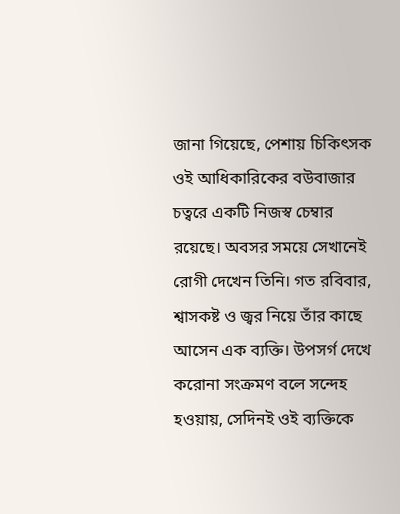জানা গিয়েছে, পেশায় চিকিৎসক ওই আধিকারিকের বউবাজার চত্বরে একটি নিজস্ব চেম্বার রয়েছে। অবসর সময়ে সেখানেই রোগী দেখেন তিনি। গত রবিবার, শ্বাসকষ্ট ও জ্বর নিয়ে তাঁর কাছে আসেন এক ব্যক্তি। উপসর্গ দেখে করোনা সংক্রমণ বলে সন্দেহ হওয়ায়, সেদিনই ওই ব্যক্তিকে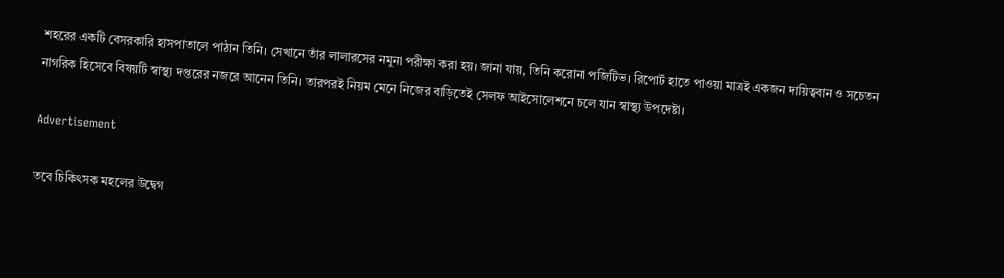শহরের একটি বেসরকারি হাসপাতালে পাঠান তিনি। সেখানে তাঁর লালারসের নমুনা পরীক্ষা করা হয়। জানা যায়, তিনি করোনা পজিটিভ। রিপোর্ট হাতে পাওয়া মাত্রই একজন দায়িত্ববান ও সচেতন নাগরিক হিসেবে বিষয়টি স্বাস্থ্য দপ্তরের নজরে আনেন তিনি। তারপরই নিয়ম মেনে নিজের বাড়িতেই সেলফ আইসোলেশনে চলে যান স্বাস্থ্য উপদেষ্টা।

Advertisement

তবে চিকিৎসক মহলের উদ্বেগ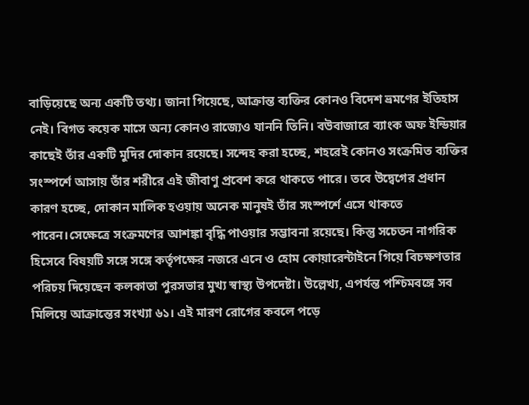বাড়িয়েছে অন্য একটি তথ্য। জানা গিয়েছে, আক্রান্ত ব্যক্তির কোনও বিদেশ ভ্রমণের ইতিহাস নেই। বিগত কয়েক মাসে অন্য কোনও রাজ্যেও যাননি তিনি। বউবাজারে ব্যাংক অফ ইন্ডিয়ার কাছেই তাঁর একটি মুদির দোকান রয়েছে। সন্দেহ করা হচ্ছে, শহরেই কোনও সংক্রমিত ব্যক্তির সংস্পর্শে আসায় তাঁর শরীরে এই জীবাণু প্রবেশ করে থাকতে পারে। তবে উদ্বেগের প্রধান কারণ হচ্ছে, দোকান মালিক হওয়ায় অনেক মানুষই তাঁর সংস্পর্শে এসে থাকতে পারেন।সেক্ষেত্রে সংক্রমণের আশঙ্কা বৃদ্ধি পাওয়ার সম্ভাবনা রয়েছে। কিন্তু সচেতন নাগরিক হিসেবে বিষয়টি সঙ্গে সঙ্গে কর্তৃপক্ষের নজরে এনে ও হোম কোয়ারেন্টাইনে গিয়ে বিচক্ষণতার পরিচয় দিয়েছেন কলকাতা পুরসভার মুখ্য স্বাস্থ্য উপদেষ্টা। উল্লেখ্য, এপর্যন্ত পশ্চিমবঙ্গে সব মিলিয়ে আক্রান্তের সংখ্যা ৬১। এই মারণ রোগের কবলে পড়ে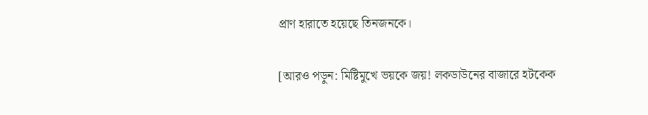প্রাণ হারাতে হয়েছে তিনজনকে।

[আরও পড়ুন: মিষ্টিমুখে ভয়কে জয়! লকডাউনের বাজারে হটকেক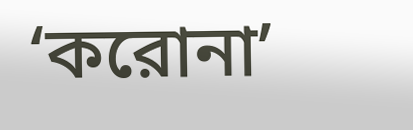‘করোনা’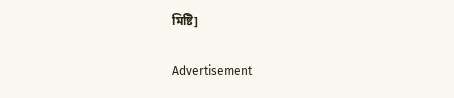মিষ্টি]

Advertisement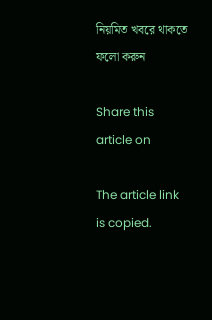নিয়মিত খবরে থাকতে ফলো করুন

Share this article on

The article link is copied.